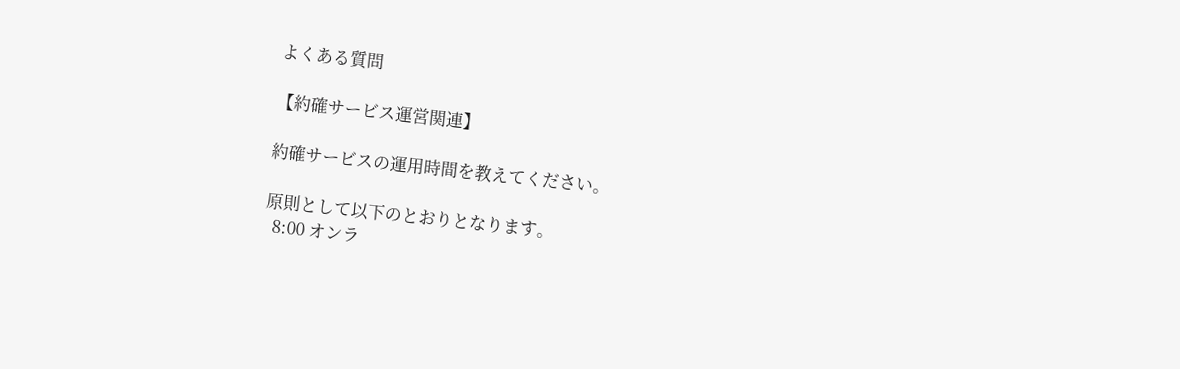よくある質問

【約確サービス運営関連】

約確サービスの運用時間を教えてください。

原則として以下のとおりとなります。
  8:00 オンラ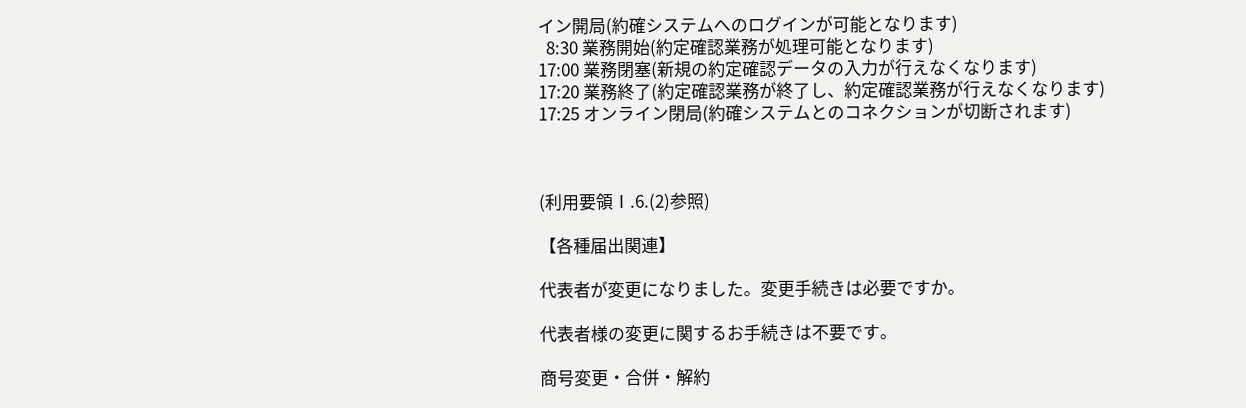イン開局(約確システムへのログインが可能となります)
  8:30 業務開始(約定確認業務が処理可能となります)
17:00 業務閉塞(新規の約定確認データの入力が行えなくなります)
17:20 業務終了(約定確認業務が終了し、約定確認業務が行えなくなります)
17:25 オンライン閉局(約確システムとのコネクションが切断されます)



(利用要領Ⅰ.6.(2)参照)

【各種届出関連】

代表者が変更になりました。変更手続きは必要ですか。

代表者様の変更に関するお手続きは不要です。

商号変更・合併・解約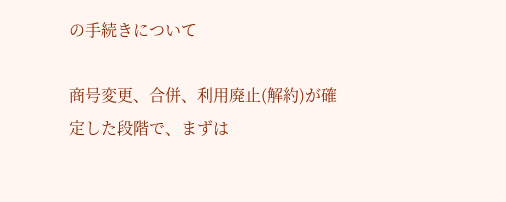の手続きについて

商号変更、合併、利用廃止(解約)が確定した段階で、まずは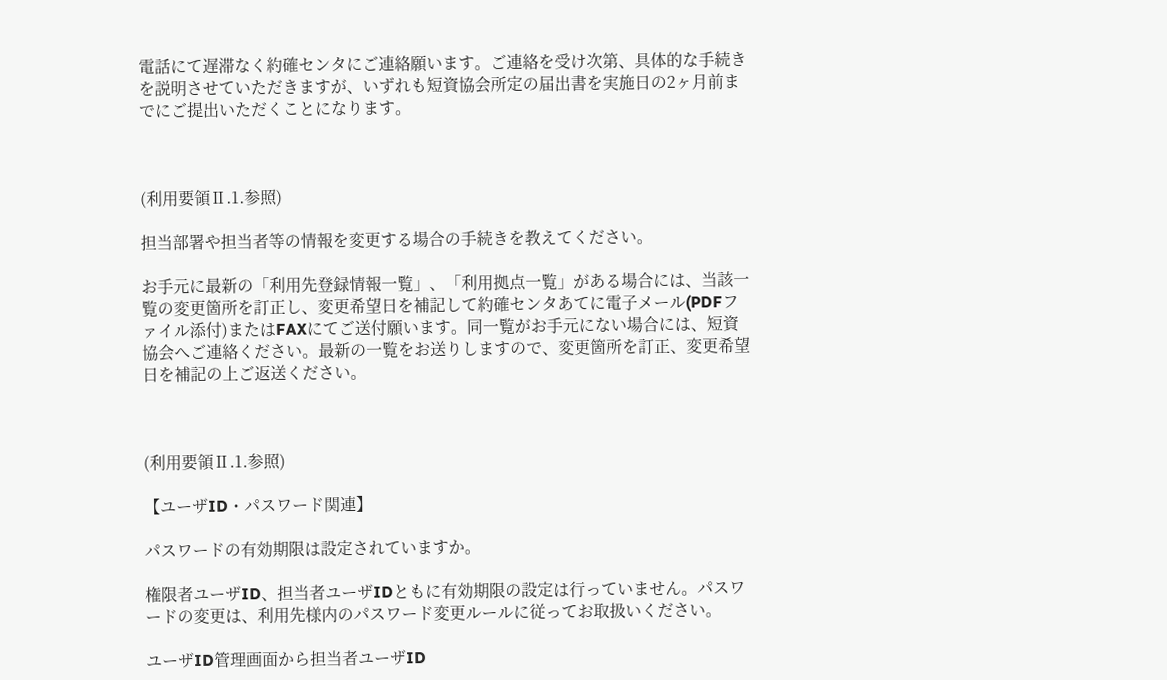電話にて遅滞なく約確センタにご連絡願います。ご連絡を受け次第、具体的な手続きを説明させていただきますが、いずれも短資協会所定の届出書を実施日の2ヶ月前までにご提出いただくことになります。



(利用要領Ⅱ.1.参照)

担当部署や担当者等の情報を変更する場合の手続きを教えてください。

お手元に最新の「利用先登録情報一覧」、「利用拠点一覧」がある場合には、当該一覧の変更箇所を訂正し、変更希望日を補記して約確センタあてに電子メール(PDFファイル添付)またはFAXにてご送付願います。同一覧がお手元にない場合には、短資協会へご連絡ください。最新の一覧をお送りしますので、変更箇所を訂正、変更希望日を補記の上ご返送ください。



(利用要領Ⅱ.1.参照)

【ユーザID・パスワード関連】

パスワードの有効期限は設定されていますか。

権限者ユーザID、担当者ユーザIDともに有効期限の設定は行っていません。パスワードの変更は、利用先様内のパスワード変更ルールに従ってお取扱いください。

ユーザID管理画面から担当者ユーザID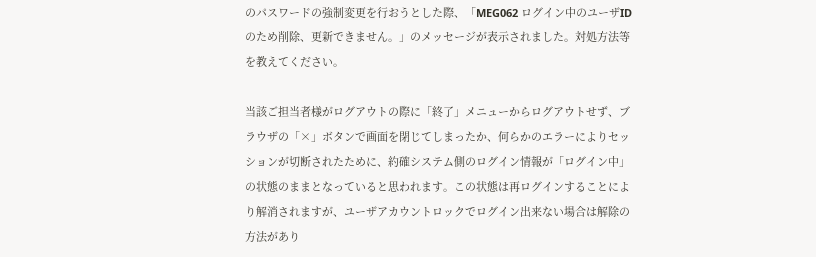のパスワードの強制変更を行おうとした際、「MEG062 ログイン中のユーザIDのため削除、更新できません。」のメッセージが表示されました。対処方法等を教えてください。

当該ご担当者様がログアウトの際に「終了」メニューからログアウトせず、ブラウザの「×」ボタンで画面を閉じてしまったか、何らかのエラーによりセッションが切断されたために、約確システム側のログイン情報が「ログイン中」の状態のままとなっていると思われます。この状態は再ログインすることにより解消されますが、ユーザアカウントロックでログイン出来ない場合は解除の方法があり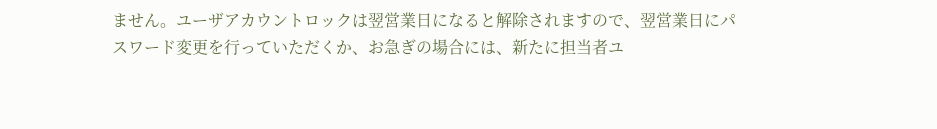ません。ユーザアカウントロックは翌営業日になると解除されますので、翌営業日にパスワード変更を行っていただくか、お急ぎの場合には、新たに担当者ユ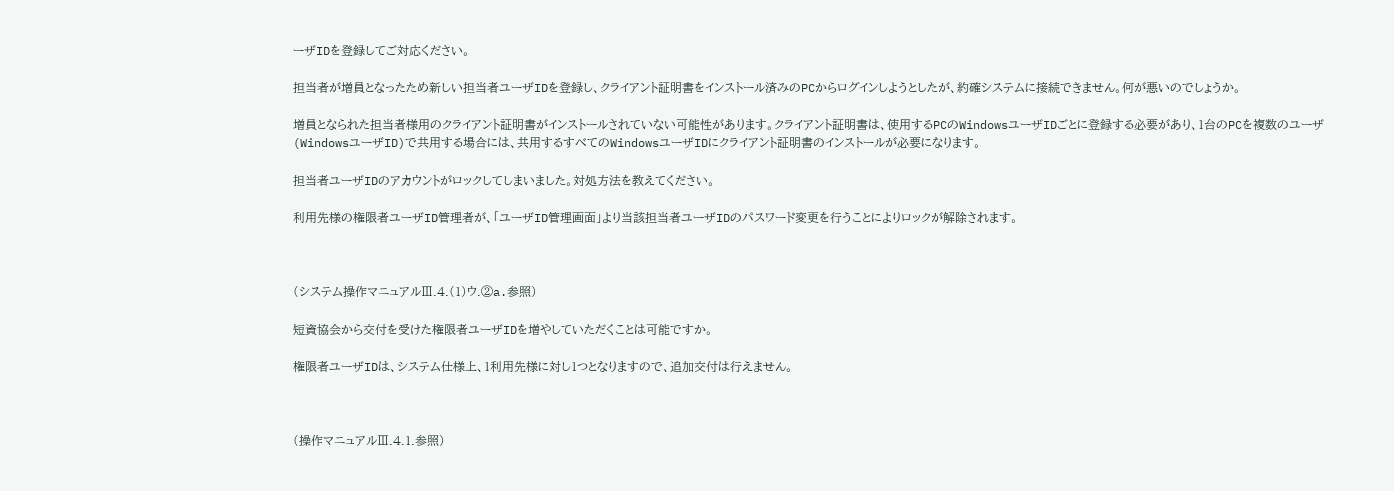ーザIDを登録してご対応ください。

担当者が増員となったため新しい担当者ユーザIDを登録し、クライアント証明書をインストール済みのPCからログインしようとしたが、約確システムに接続できません。何が悪いのでしょうか。

増員となられた担当者様用のクライアント証明書がインストールされていない可能性があります。クライアント証明書は、使用するPCのWindowsユーザIDごとに登録する必要があり、1台のPCを複数のユーザ(WindowsユーザID)で共用する場合には、共用するすべてのWindowsユーザIDにクライアント証明書のインストールが必要になります。

担当者ユーザIDのアカウントがロックしてしまいました。対処方法を教えてください。

利用先様の権限者ユーザID管理者が、「ユーザID管理画面」より当該担当者ユーザIDのパスワード変更を行うことによりロックが解除されます。



(システム操作マニュアルⅢ.4.(1)ウ.②a.参照)

短資協会から交付を受けた権限者ユーザIDを増やしていただくことは可能ですか。

権限者ユーザIDは、システム仕様上、1利用先様に対し1つとなりますので、追加交付は行えません。



(操作マニュアルⅢ.4.1.参照)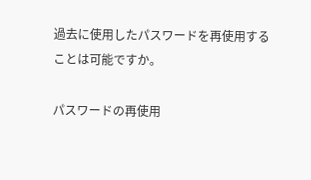過去に使用したパスワードを再使用することは可能ですか。

パスワードの再使用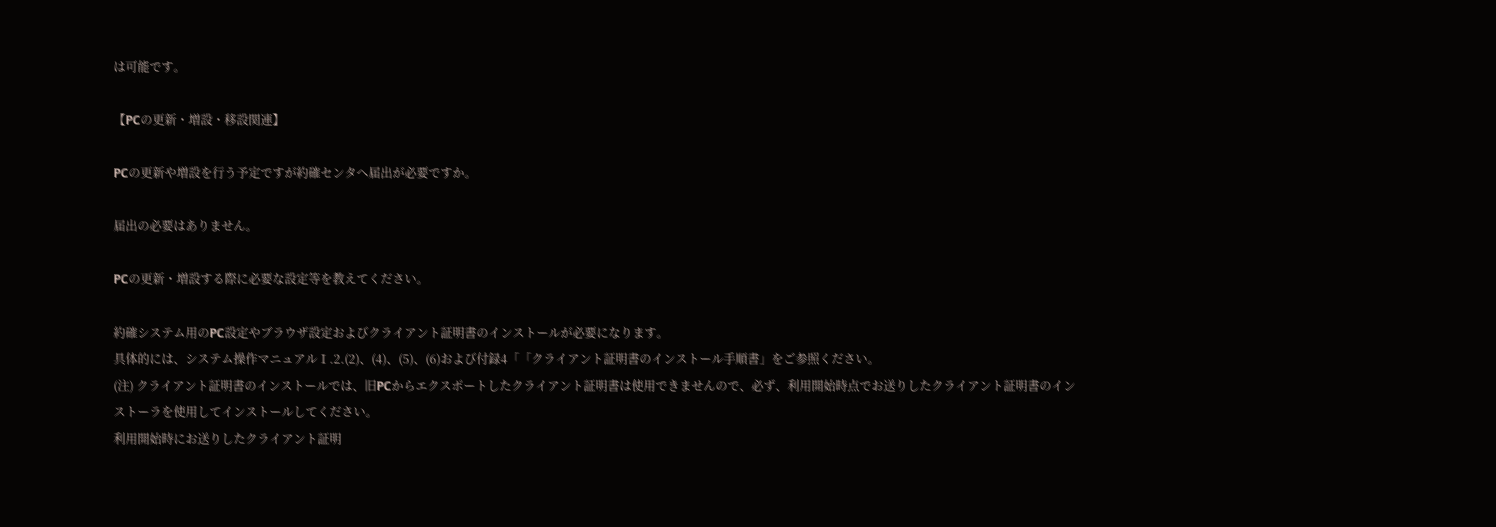は可能です。

【PCの更新・増設・移設関連】

PCの更新や増設を行う予定ですが約確センタへ届出が必要ですか。

届出の必要はありません。

PCの更新・増設する際に必要な設定等を教えてください。

約確システム用のPC設定やブラウザ設定およびクライアント証明書のインストールが必要になります。
具体的には、システム操作マニュアルⅠ.2.(2)、(4)、(5)、(6)および付録4「「クライアント証明書のインストール手順書」をご参照ください。
(注) クライアント証明書のインストールでは、旧PCからエクスポートしたクライアント証明書は使用できませんので、必ず、利用開始時点でお送りしたクライアント証明書のインストーラを使用してインストールしてください。
利用開始時にお送りしたクライアント証明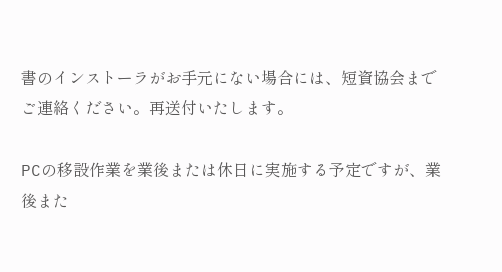書のインストーラがお手元にない場合には、短資協会までご連絡ください。再送付いたします。

PCの移設作業を業後または休日に実施する予定ですが、業後また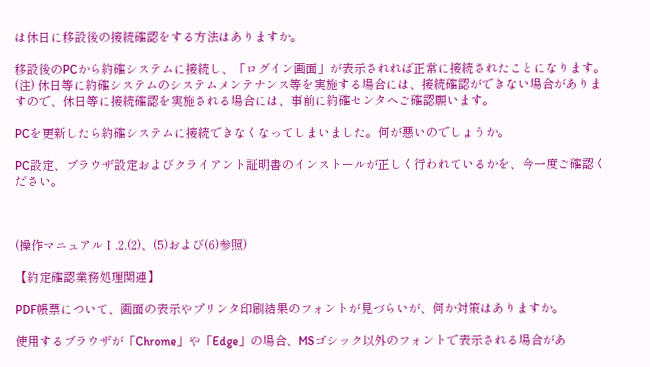は休日に移設後の接続確認をする方法はありますか。

移設後のPCから約確システムに接続し、「ログイン画面」が表示されれば正常に接続されたことになります。
(注) 休日等に約確システムのシステムメンテナンス等を実施する場合には、接続確認ができない場合がありますので、休日等に接続確認を実施される場合には、事前に約確センタへご確認願います。

PCを更新したら約確システムに接続できなくなってしまいました。何が悪いのでしょうか。

PC設定、ブラウザ設定およびクライアント証明書のインストールが正しく行われているかを、今一度ご確認ください。



(操作マニュアルⅠ.2.(2)、(5)および(6)参照)

【約定確認業務処理関連】

PDF帳票について、画面の表示やプリンタ印刷結果のフォントが見づらいが、何か対策はありますか。

使用するブラウザが「Chrome」や「Edge」の場合、MSゴシック以外のフォントで表示される場合があ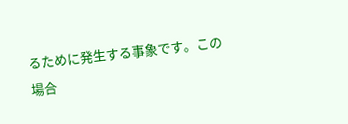るために発生する事象です。この場合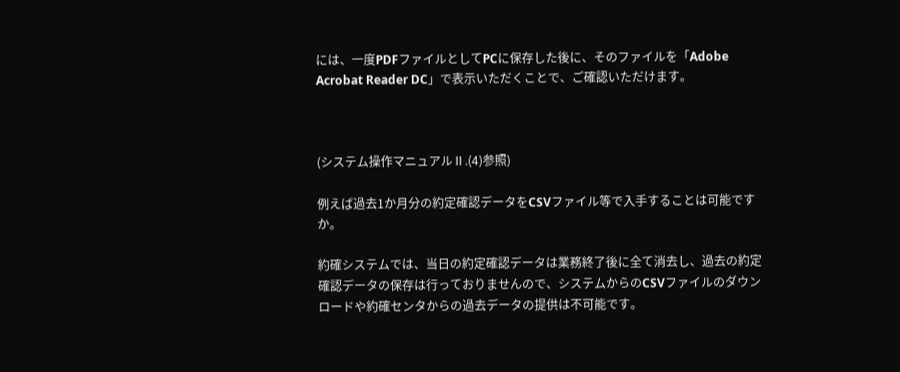には、一度PDFファイルとしてPCに保存した後に、そのファイルを「Adobe Acrobat Reader DC」で表示いただくことで、ご確認いただけます。



(システム操作マニュアルⅡ.(4)参照)

例えば過去1か月分の約定確認データをCSVファイル等で入手することは可能ですか。

約確システムでは、当日の約定確認データは業務終了後に全て消去し、過去の約定確認データの保存は行っておりませんので、システムからのCSVファイルのダウンロードや約確センタからの過去データの提供は不可能です。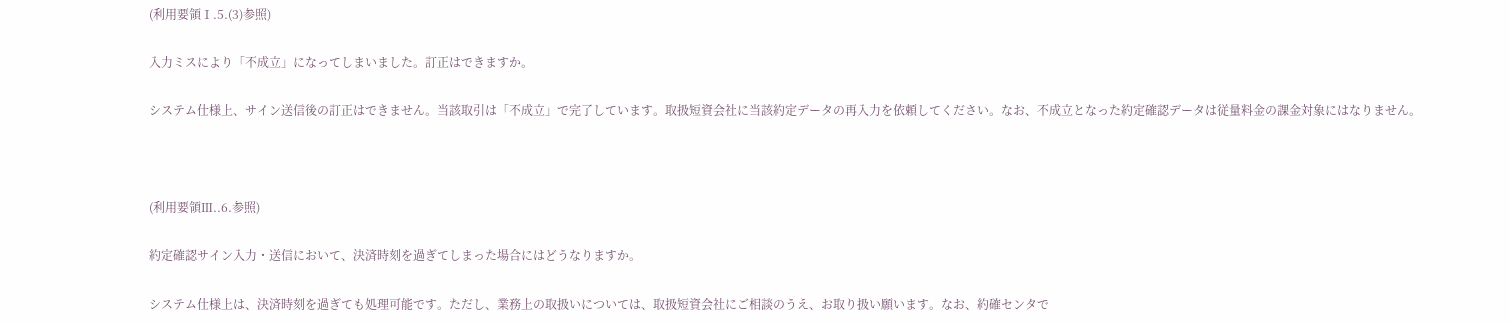(利用要領Ⅰ.5.(3)参照)

入力ミスにより「不成立」になってしまいました。訂正はできますか。

システム仕様上、サイン送信後の訂正はできません。当該取引は「不成立」で完了しています。取扱短資会社に当該約定データの再入力を依頼してください。なお、不成立となった約定確認データは従量料金の課金対象にはなりません。



(利用要領Ⅲ..6.参照)

約定確認サイン入力・送信において、決済時刻を過ぎてしまった場合にはどうなりますか。

システム仕様上は、決済時刻を過ぎても処理可能です。ただし、業務上の取扱いについては、取扱短資会社にご相談のうえ、お取り扱い願います。なお、約確センタで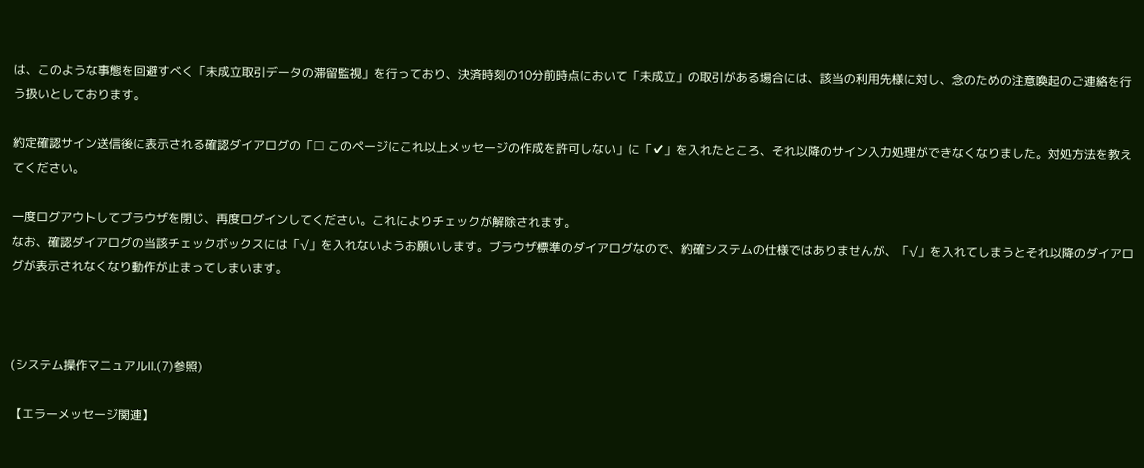は、このような事態を回避すべく「未成立取引データの滞留監視」を行っており、決済時刻の10分前時点において「未成立」の取引がある場合には、該当の利用先様に対し、念のための注意喚起のご連絡を行う扱いとしております。

約定確認サイン送信後に表示される確認ダイアログの「□ このページにこれ以上メッセージの作成を許可しない」に「✔」を入れたところ、それ以降のサイン入力処理ができなくなりました。対処方法を教えてください。

一度ログアウトしてブラウザを閉じ、再度ログインしてください。これによりチェックが解除されます。
なお、確認ダイアログの当該チェックボックスには「√」を入れないようお願いします。ブラウザ標準のダイアログなので、約確システムの仕様ではありませんが、「√」を入れてしまうとそれ以降のダイアログが表示されなくなり動作が止まってしまいます。



(システム操作マニュアルⅡ.(7)参照)

【エラーメッセージ関連】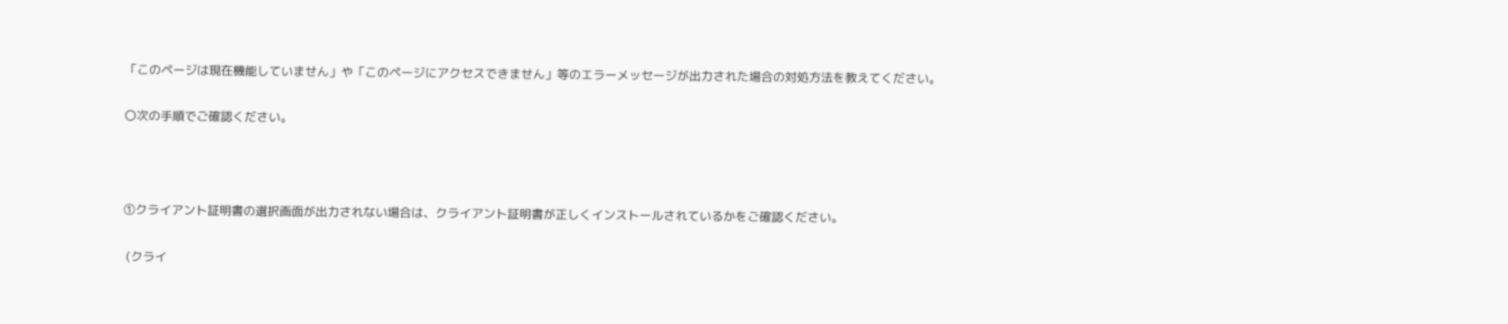「このページは現在機能していません」や「このページにアクセスできません」等のエラーメッセージが出力された場合の対処方法を教えてください。

〇次の手順でご確認ください。



①クライアント証明書の選択画面が出力されない場合は、クライアント証明書が正しくインストールされているかをご確認ください。

 (クライ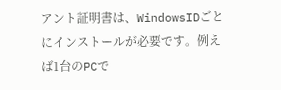アント証明書は、WindowsIDごとにインストールが必要です。例えば1台のPCで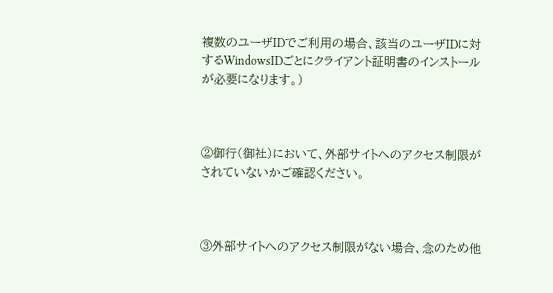複数のユーザIDでご利用の場合、該当のユーザIDに対するWindowsIDごとにクライアント証明書のインストールが必要になります。)



②御行(御社)において、外部サイトへのアクセス制限がされていないかご確認ください。



③外部サイトへのアクセス制限がない場合、念のため他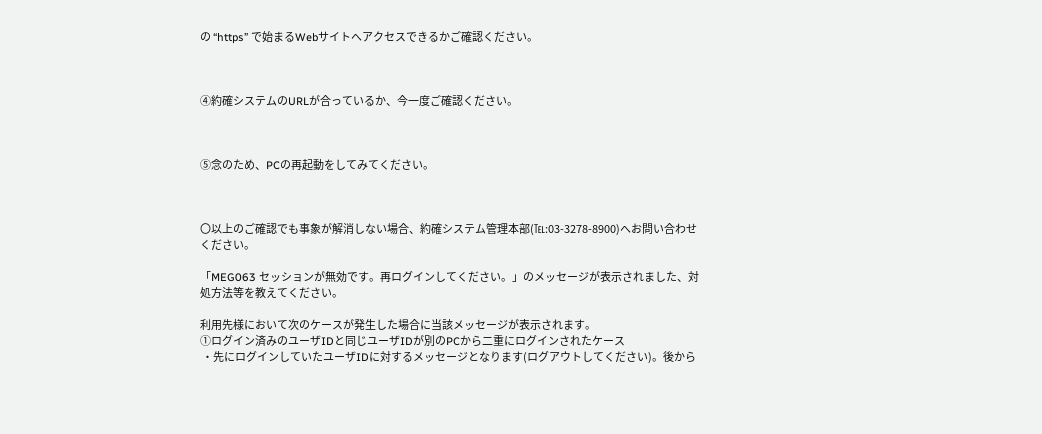の “https” で始まるWebサイトへアクセスできるかご確認ください。



④約確システムのURLが合っているか、今一度ご確認ください。



⑤念のため、PCの再起動をしてみてください。



〇以上のご確認でも事象が解消しない場合、約確システム管理本部(℡:03-3278-8900)へお問い合わせください。

「MEG063 セッションが無効です。再ログインしてください。」のメッセージが表示されました、対処方法等を教えてください。

利用先様において次のケースが発生した場合に当該メッセージが表示されます。
①ログイン済みのユーザIDと同じユーザIDが別のPCから二重にログインされたケース
 ・先にログインしていたユーザIDに対するメッセージとなります(ログアウトしてください)。後から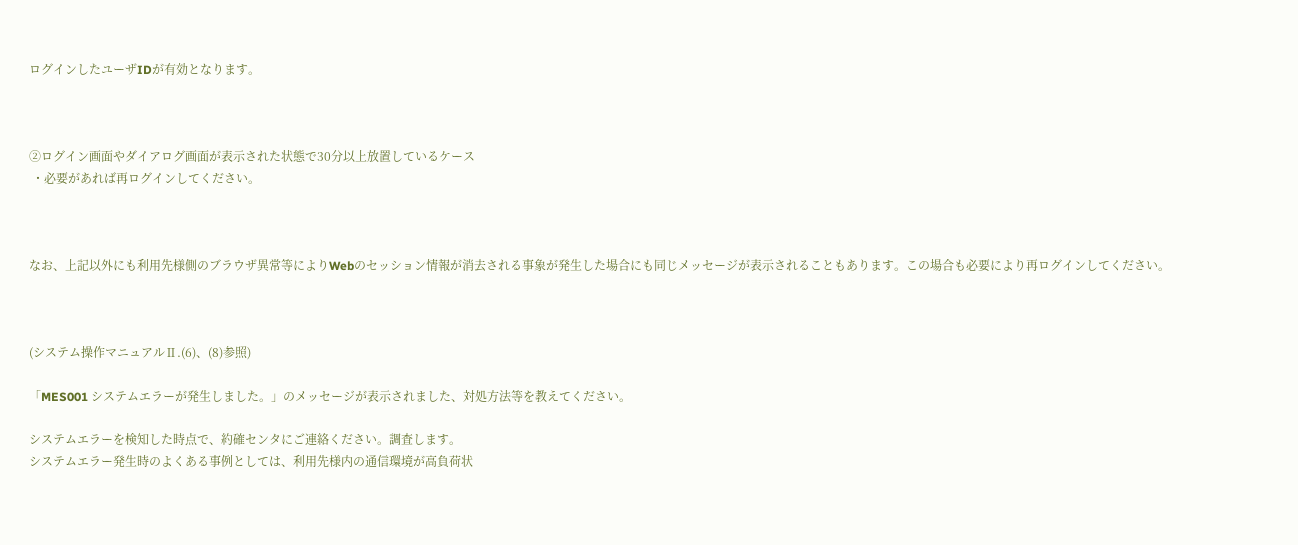ログインしたユーザIDが有効となります。



②ログイン画面やダイアログ画面が表示された状態で30分以上放置しているケース
 ・必要があれば再ログインしてください。



なお、上記以外にも利用先様側のブラウザ異常等によりWebのセッション情報が消去される事象が発生した場合にも同じメッセージが表示されることもあります。この場合も必要により再ログインしてください。



(システム操作マニュアルⅡ.(6)、(8)参照)

「MES001 システムエラーが発生しました。」のメッセージが表示されました、対処方法等を教えてください。

システムエラーを検知した時点で、約確センタにご連絡ください。調査します。
システムエラー発生時のよくある事例としては、利用先様内の通信環境が高負荷状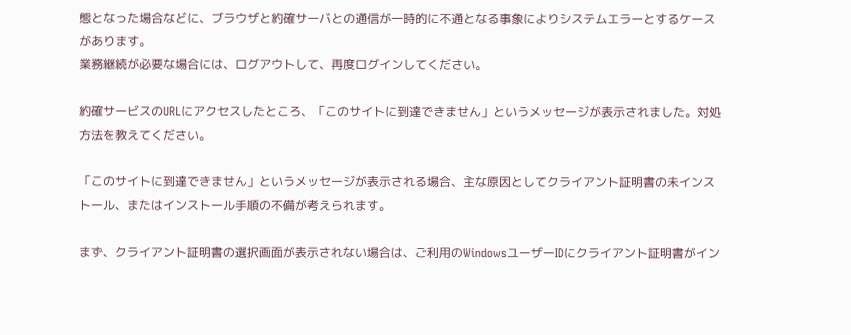態となった場合などに、ブラウザと約確サーバとの通信が一時的に不通となる事象によりシステムエラーとするケースがあります。
業務継続が必要な場合には、ログアウトして、再度ログインしてください。

約確サービスのURLにアクセスしたところ、「このサイトに到達できません」というメッセージが表示されました。対処方法を教えてください。

「このサイトに到達できません」というメッセージが表示される場合、主な原因としてクライアント証明書の未インストール、またはインストール手順の不備が考えられます。

まず、クライアント証明書の選択画面が表示されない場合は、ご利用のWindowsユーザーIDにクライアント証明書がイン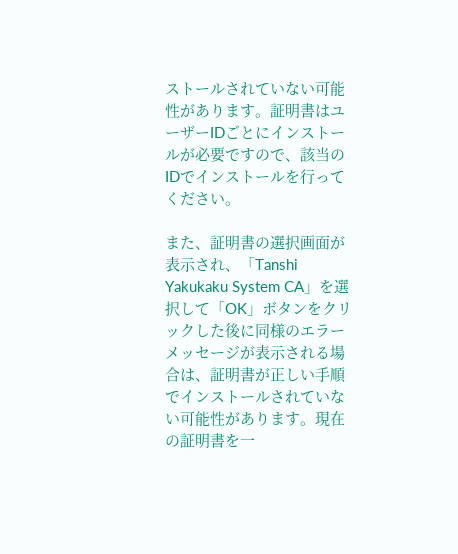ストールされていない可能性があります。証明書はユーザーIDごとにインストールが必要ですので、該当のIDでインストールを行ってください。

また、証明書の選択画面が表示され、「Tanshi Yakukaku System CA」を選択して「OK」ボタンをクリックした後に同様のエラーメッセージが表示される場合は、証明書が正しい手順でインストールされていない可能性があります。現在の証明書を一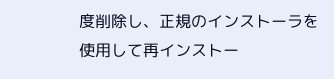度削除し、正規のインストーラを使用して再インストー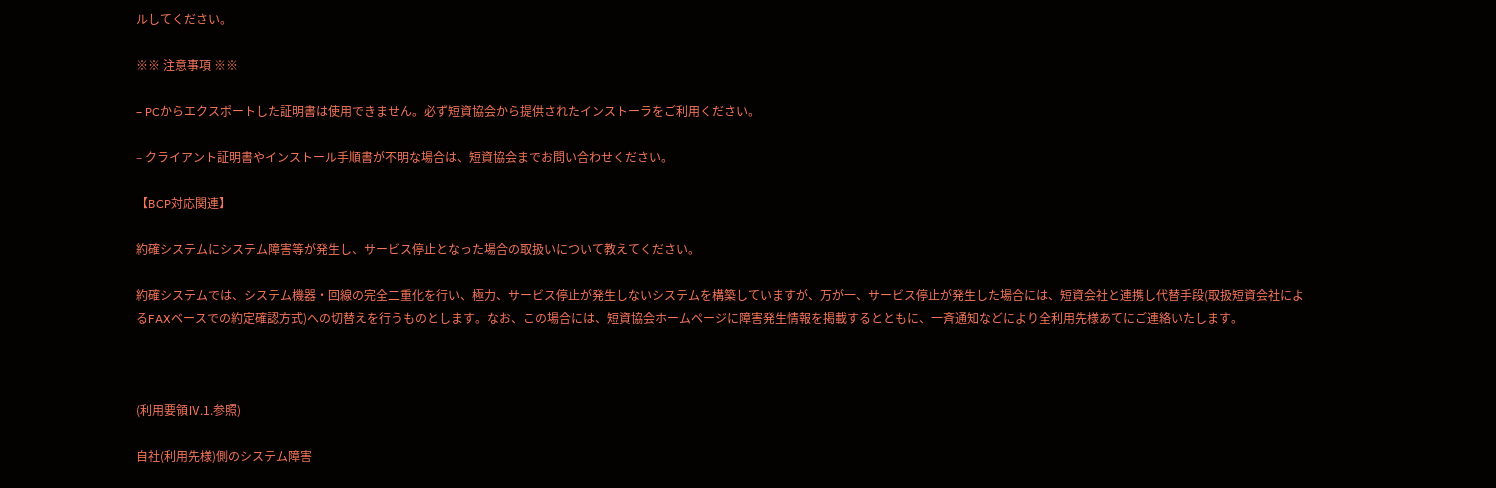ルしてください。

※※ 注意事項 ※※

– PCからエクスポートした証明書は使用できません。必ず短資協会から提供されたインストーラをご利用ください。

– クライアント証明書やインストール手順書が不明な場合は、短資協会までお問い合わせください。

【BCP対応関連】

約確システムにシステム障害等が発生し、サービス停止となった場合の取扱いについて教えてください。

約確システムでは、システム機器・回線の完全二重化を行い、極力、サービス停止が発生しないシステムを構築していますが、万が一、サービス停止が発生した場合には、短資会社と連携し代替手段(取扱短資会社によるFAXベースでの約定確認方式)への切替えを行うものとします。なお、この場合には、短資協会ホームページに障害発生情報を掲載するとともに、一斉通知などにより全利用先様あてにご連絡いたします。



(利用要領Ⅳ.1.参照)

自社(利用先様)側のシステム障害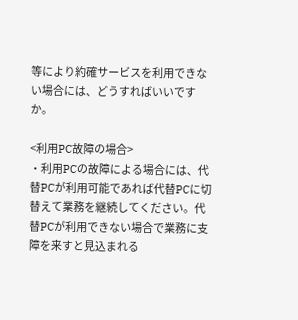等により約確サービスを利用できない場合には、どうすればいいですか。

<利用PC故障の場合>
・利用PCの故障による場合には、代替PCが利用可能であれば代替PCに切替えて業務を継続してください。代替PCが利用できない場合で業務に支障を来すと見込まれる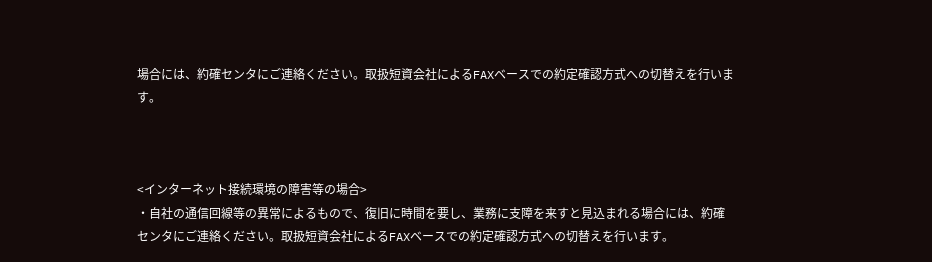場合には、約確センタにご連絡ください。取扱短資会社によるFAXベースでの約定確認方式への切替えを行います。



<インターネット接続環境の障害等の場合>
・自社の通信回線等の異常によるもので、復旧に時間を要し、業務に支障を来すと見込まれる場合には、約確センタにご連絡ください。取扱短資会社によるFAXベースでの約定確認方式への切替えを行います。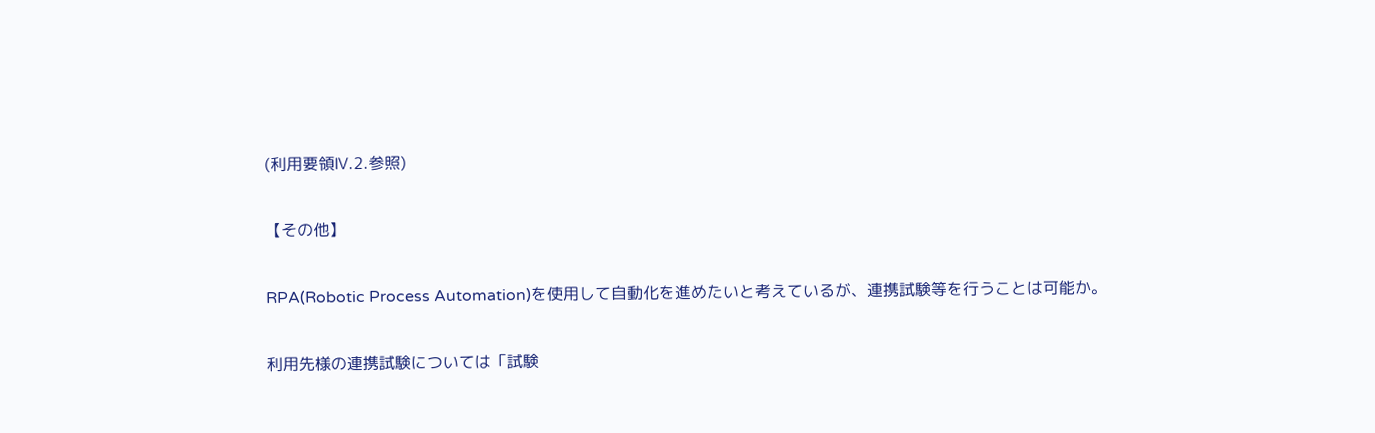(利用要領Ⅳ.2.参照)

【その他】

RPA(Robotic Process Automation)を使用して自動化を進めたいと考えているが、連携試験等を行うことは可能か。

利用先様の連携試験については「試験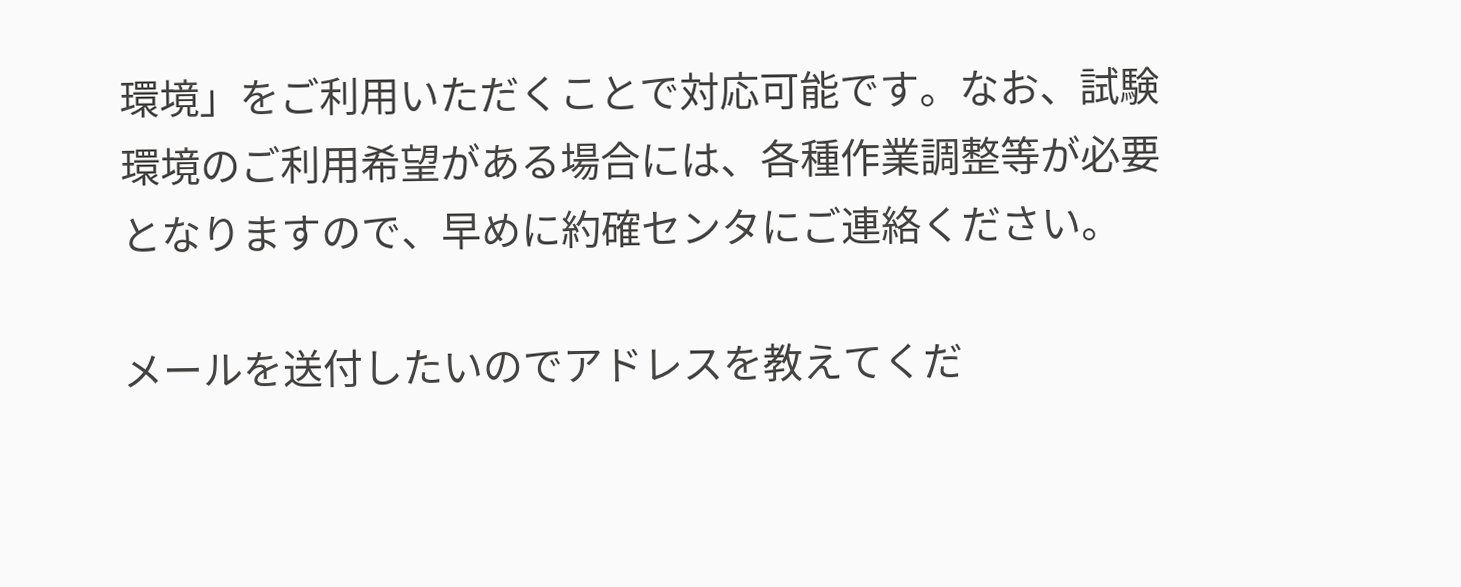環境」をご利用いただくことで対応可能です。なお、試験環境のご利用希望がある場合には、各種作業調整等が必要となりますので、早めに約確センタにご連絡ください。

メールを送付したいのでアドレスを教えてくだ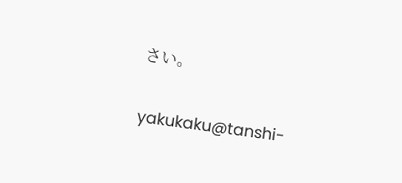さい。

yakukaku@tanshi-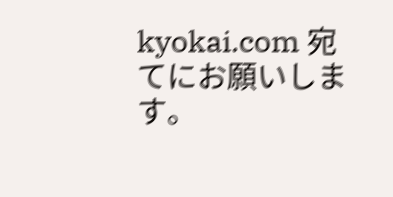kyokai.com 宛てにお願いします。